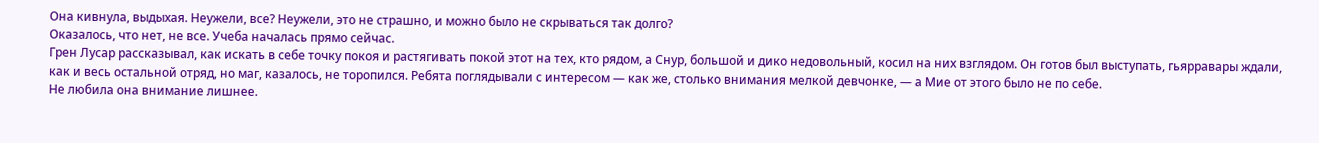Она кивнула, выдыхая. Неужели, все? Неужели, это не страшно, и можно было не скрываться так долго?
Оказалось, что нет, не все. Учеба началась прямо сейчас.
Грен Лусар рассказывал, как искать в себе точку покоя и растягивать покой этот на тех, кто рядом, а Снур, большой и дико недовольный, косил на них взглядом. Он готов был выступать, гьярравары ждали, как и весь остальной отряд, но маг, казалось, не торопился. Ребята поглядывали с интересом — как же, столько внимания мелкой девчонке, — а Мие от этого было не по себе.
Не любила она внимание лишнее.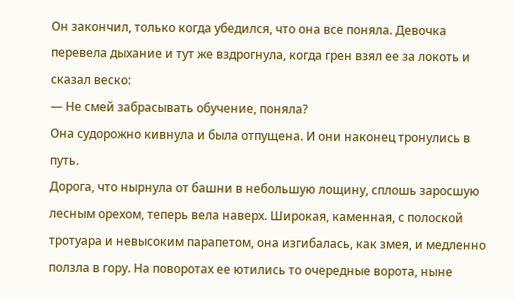Он закончил, только когда убедился, что она все поняла. Девочка перевела дыхание и тут же вздрогнула, когда грен взял ее за локоть и сказал веско:
— Не смей забрасывать обучение, поняла?
Она судорожно кивнула и была отпущена. И они наконец тронулись в путь.
Дорога, что нырнула от башни в небольшую лощину, сплошь заросшую лесным орехом, теперь вела наверх. Широкая, каменная, с полоской тротуара и невысоким парапетом, она изгибалась, как змея, и медленно ползла в гору. На поворотах ее ютились то очередные ворота, ныне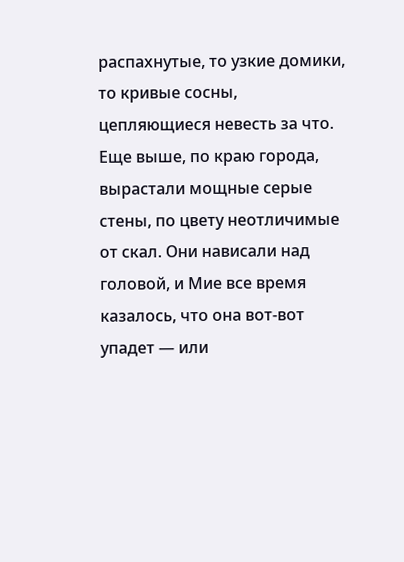распахнутые, то узкие домики, то кривые сосны, цепляющиеся невесть за что. Еще выше, по краю города, вырастали мощные серые стены, по цвету неотличимые от скал. Они нависали над головой, и Мие все время казалось, что она вот-вот упадет — или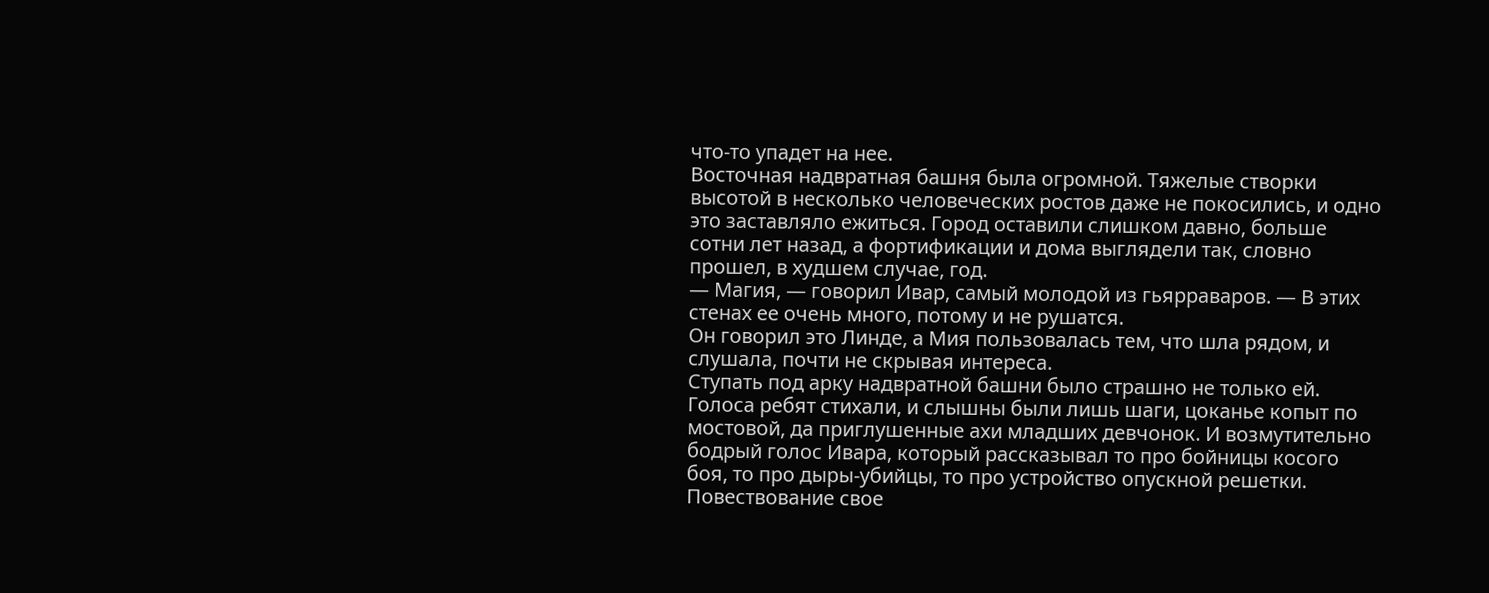что-то упадет на нее.
Восточная надвратная башня была огромной. Тяжелые створки высотой в несколько человеческих ростов даже не покосились, и одно это заставляло ежиться. Город оставили слишком давно, больше сотни лет назад, а фортификации и дома выглядели так, словно прошел, в худшем случае, год.
— Магия, — говорил Ивар, самый молодой из гьярраваров. — В этих стенах ее очень много, потому и не рушатся.
Он говорил это Линде, а Мия пользовалась тем, что шла рядом, и слушала, почти не скрывая интереса.
Ступать под арку надвратной башни было страшно не только ей. Голоса ребят стихали, и слышны были лишь шаги, цоканье копыт по мостовой, да приглушенные ахи младших девчонок. И возмутительно бодрый голос Ивара, который рассказывал то про бойницы косого боя, то про дыры-убийцы, то про устройство опускной решетки. Повествование свое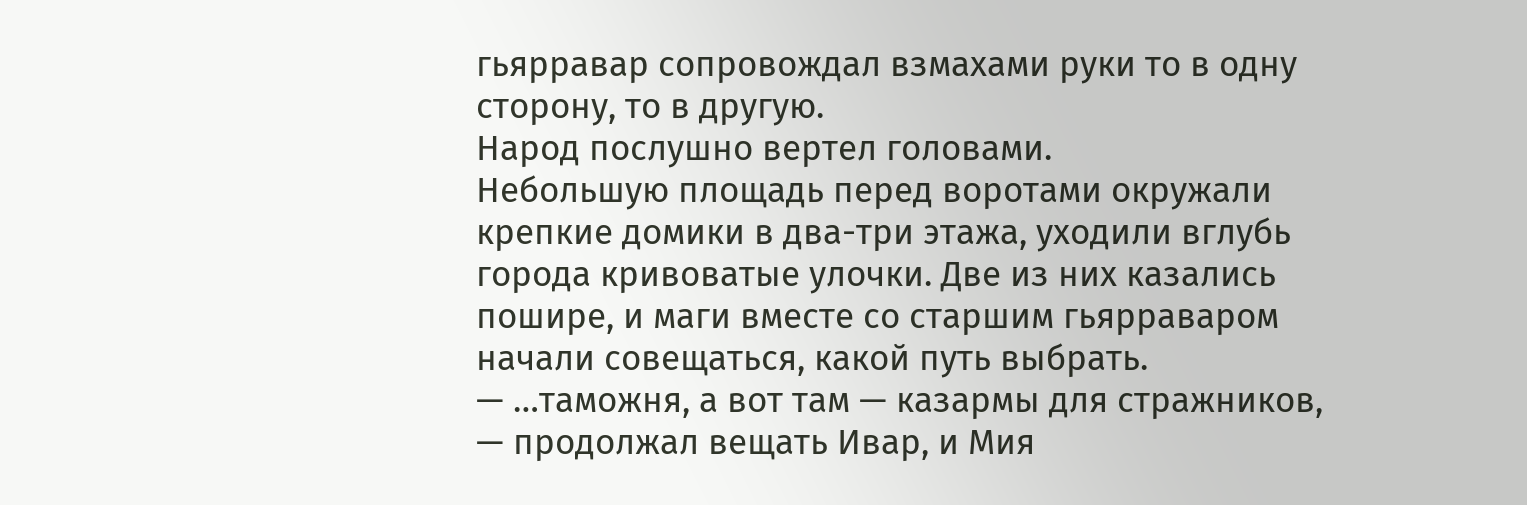гьярравар сопровождал взмахами руки то в одну сторону, то в другую.
Народ послушно вертел головами.
Небольшую площадь перед воротами окружали крепкие домики в два-три этажа, уходили вглубь города кривоватые улочки. Две из них казались пошире, и маги вместе со старшим гьярраваром начали совещаться, какой путь выбрать.
— …таможня, а вот там — казармы для стражников, — продолжал вещать Ивар, и Мия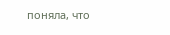поняла, что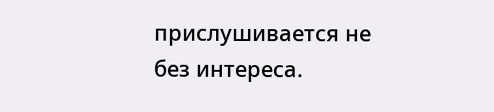прислушивается не без интереса.